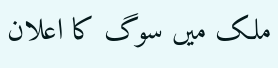ملک میں سوگ کا اعلان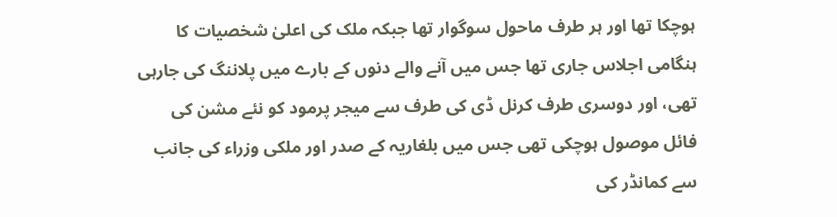ہوچکا تھا اور ہر طرف ماحول سوگوار تھا جبکہ ملک کی اعلیٰ شخصیات کا ہنگامی اجلاس جاری تھا جس میں آنے والے دنوں کے بارے میں پلاننگ کی جارہی تھی، اور دوسری طرف کرنل ڈی کی طرف سے میجر پرمود کو نئے مشن کی فائل موصول ہوچکی تھی جس میں بلغاریہ کے صدر اور ملکی وزراء کی جانب سے کمانڈر کی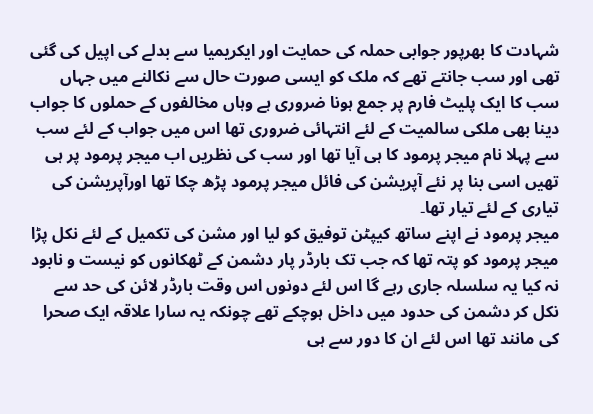شہادت کا بھرپور جوابی حملہ کی حمایت اور ایکریمیا سے بدلے کی اپیل کی گئی تھی اور سب جانتے تھے کہ ملک کو ایسی صورت حال سے نکالنے میں جہاں سب کا ایک پلیٹ فارم پر جمع ہونا ضروری ہے وہاں مخالفوں کے حملوں کا جواب دینا بھی ملکی سالمیت کے لئے انتہائی ضروری تھا اس میں جواب کے لئے سب سے پہلا نام میجر پرمود کا ہی آیا تھا اور سب کی نظریں اب میجر پرمود پر ہی تھیں اسی بنا پر نئے آپریشن کی فائل میجر پرمود پڑھ چکا تھا اورآپریشن کی تیاری کے لئے تیار تھا۔
میجر پرمود نے اپنے ساتھ کیپٹن توفیق کو لیا اور مشن کی تکمیل کے لئے نکل پڑا میجر پرمود کو پتہ تھا کہ جب تک بارڈر پار دشمن کے ٹھکانوں کو نیست و نابود نہ کیا یہ سلسلہ جاری رہے گا اس لئے دونوں اس وقت بارڈر لائن کی حد سے نکل کر دشمن کی حدود میں داخل ہوچکے تھے چونکہ یہ سارا علاقہ ایک صحرا کی مانند تھا اس لئے ان کا دور سے ہی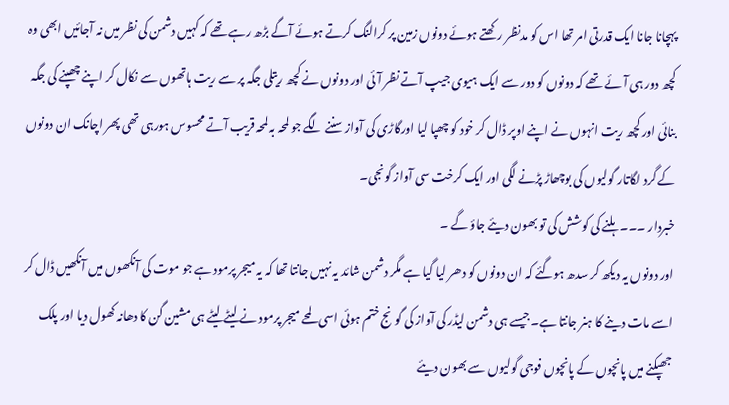پہچانا جانا ایک قدرتی امر تھا اس کو مدنظر رکھتے ہوئے دونوں زمین پر کرالنگ کرتے ہوئے آگے بڑھ رہے تھے کہ کہیں دشمن کی نظر میں نہ آجائیں ابھی وہ کچھ دور ہی آئے تھے کہ دونوں کو دور سے ایک ہیوی جیپ آتے نظر آئی اور دونوں نے کچھ ریتلی جگہ پر سے ریت ہاتھوں سے نکال کر اپنے چھپنے کی جگہ بنائی اور کچھ ریت انہوں نے اپنے اوپر ڈال کر خود کو چھپا لیا اورگاڑی کی آواز سننے لگے جو لمحہ بہ لمحہ قریب آتے محسوس ہورہی تھی پھر اچانک ان دونوں کے گرد لگاتار گولیوں کی بوچھاڑ پڑنے لگی اور ایک کرخت سی آواز گونجی۔
خبردار ۔۔۔ ہلنے کی کوشش کی تو بھون دیئے جاؤ گے ۔
اور دونوں یہ دیکھ کر سدھ ہوگئے کہ ان دونوں کو دھر لیا گیا ہے مگر دشمن شائد یہ نہیں جانتا تھا کہ یہ میجر پرمود ہے جو موت کی آنکھوں میں آنکھیں ڈال کر اسے مات دینے کا ہنر جانتا ہے۔جیسے ہی دشمن لیڈر کی آواز کی گونج ختم ہوئی اسی لمحے میجر پرمود نے لیٹے لیٹے ہی مشین گن کا دھانہ کھول دیا اور پلک جھپکنے میں پانچوں کے پانچوں فوجی گولیوں سے بھون دیئے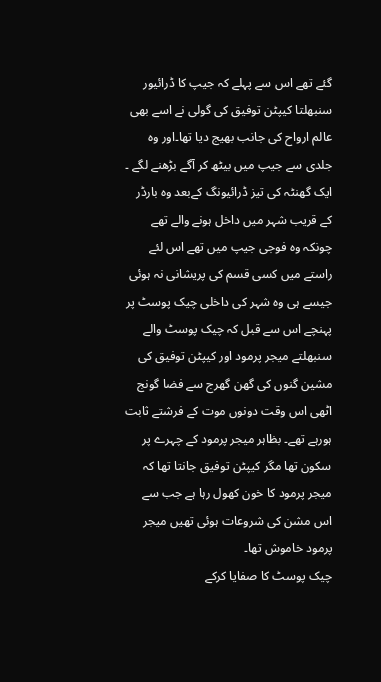گئے تھے اس سے پہلے کہ جیپ کا ڈرائیور سنبھلتا کیپٹن توفیق کی گولی نے اسے بھی عالم ارواح کی جانب بھیج دیا تھا۔اور وہ جلدی سے جیپ میں بیٹھ کر آگے بڑھنے لگے ۔
ایک گھنٹہ کی تیز ڈرائیونگ کےبعد وہ بارڈر کے قریب شہر میں داخل ہونے والے تھے چونکہ وہ فوجی جیپ میں تھے اس لئے راستے میں کسی قسم کی پریشانی نہ ہوئی جیسے ہی وہ شہر کی داخلی چیک پوسٹ پر پہنچے اس سے قبل کہ چیک پوسٹ والے سنبھلتے میجر پرمود اور کیپٹن توفیق کی مشین گنوں کی گھن گھرج سے فضا گونج اٹھی اس وقت دونوں موت کے فرشتے ثابت ہورہے تھے۔ بظاہر میجر پرمود کے چہرے پر سکون تھا مگر کیپٹن توفیق جانتا تھا کہ میجر پرمود کا خون کھول رہا ہے جب سے اس مشن کی شروعات ہوئی تھیں میجر پرمود خاموش تھا۔
چیک پوسٹ کا صفایا کرکے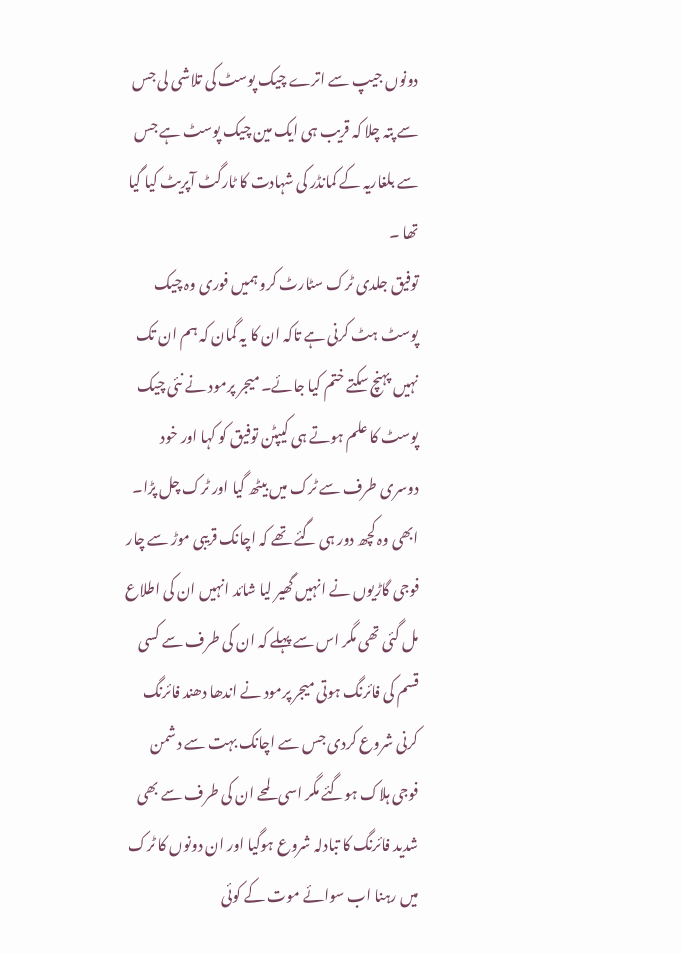دونوں جیپ سے اترے چیک پوسٹ کی تلاشی لی جس سے پتہ چلا کہ قریب ہی ایک مین چیک پوسٹ ہے جس سے بلغاریہ کے کمانڈر کی شہادت کا ٹارگٹ آپریٹ کیا گیا تھا ۔
توفیق جلدی ٹرک سٹارٹ کرو ہمیں فوری وہ چیک پوسٹ ہٹ کرنی ہے تاکہ ان کا یہ گمان کہ ہم ان تک نہیں پہنچ سکتے ختم کیا جائے۔ میجر پرمود نے نئی چیک پوسٹ کا علم ہوتے ہی کیپٹن توفیق کو کہا اور خود دوسری طرف سے ٹرک میں بیٹھ گیا اور ٹرک چل پڑا۔
ابھی وہ کچھ دور ہی گئے تھے کہ اچانک قریبی موڑ سے چار فوجی گاڑیوں نے انہیں گھیر لیا شائد انہیں ان کی اطلاع مل گئی تھی مگر اس سے پہلے کہ ان کی طرف سے کسی قسم کی فائرنگ ہوتی میجر پرمود نے اندھا دھند فائرنگ کرنی شروع کردی جس سے اچانک بہت سے دشمن فوجی ہلاک ہوگئے مگر اسی لمحے ان کی طرف سے بھی شدید فائرنگ کا تبادلہ شروع ہوگیا اور ان دونوں کا ٹرک میں رہنا اب سوائے موت کے کوئی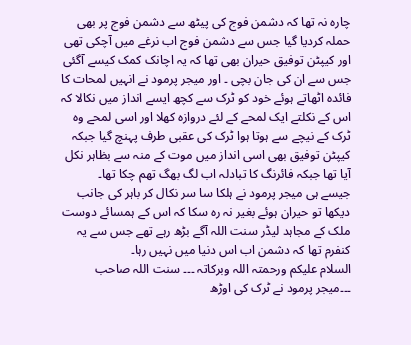چارہ نہ تھا کہ دشمن فوج کی پیٹھ سے دشمن فوج پر بھی حملہ کردیا گیا جس سے دشمن فوج اب نرغے میں آچکی تھی اور کیپٹن توفیق حیران بھی تھا کہ یہ اچانک کمک کیسے آگئی جس سے ان کی جان بچی ۔ اور میجر پرمود نے انہیں لمحات کا فائدہ اٹھاتے ہوئے خود کو ٹرک سے کچھ ایسے انداز میں نکالا کہ اس کے نکلتے ایک لمحے کے لئے دروازہ کھلا اور اسی لمحے وہ ٹرک کے نیچے سے ہوتا ہوا ٹرک کی عقبی طرف پہنچ گیا جبکہ کیپٹن توفیق بھی اسی انداز میں موت کے منہ سے بظاہر نکل آیا تھا جبکہ فائرنگ کا تبادلہ اب لگ بھگ تھم چکا تھا۔
جیسے ہی میجر پرمود نے ہلکا سا سر نکال کر باہر کی جانب دیکھا تو حیران ہوئے بغیر نہ رہ سکا کہ اس کے ہمسائے دوست ملک کے مجاہد لیڈر سنت اللہ آگے بڑھ رہے تھے جس سے یہ کنفرم تھا کہ دشمن اب اس دنیا میں نہیں رہا۔
السلام علیکم ورحمتہ اللہ وبرکاتہ ۔۔۔ سنت اللہ صاحب ۔۔۔میجر پرمود نے ٹرک کی اوڑھ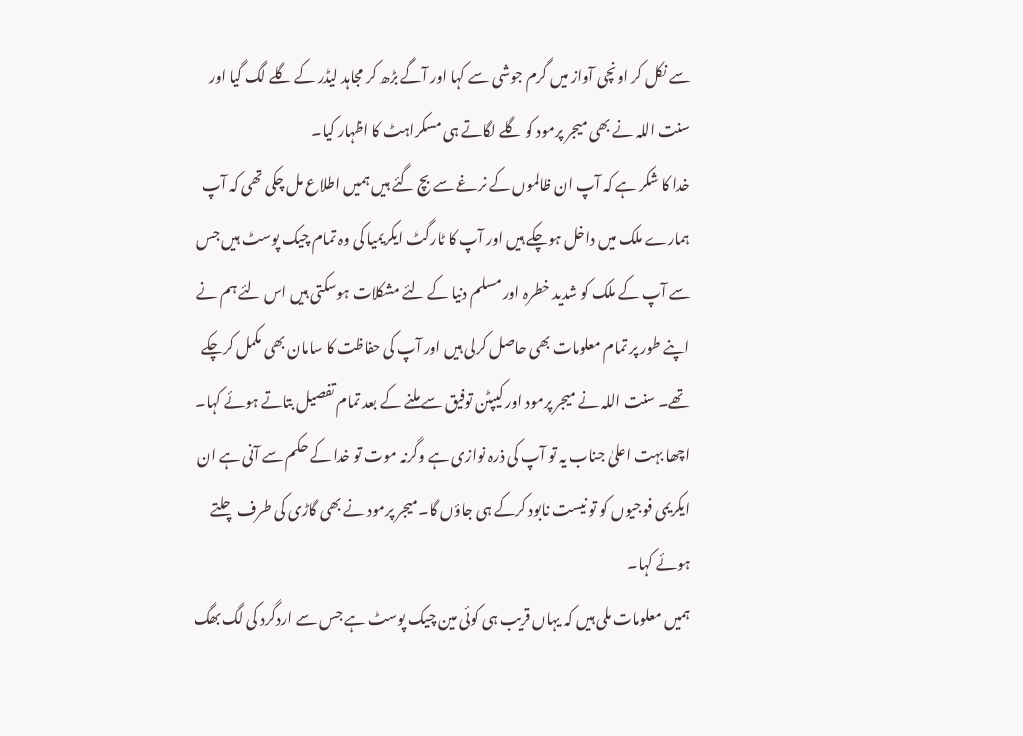سے نکل کر اونچی آواز میں گرم جوشی سے کہا اور آگے بڑھ کر مجاہد لیڈر کے گلے لگ گیا اور سنت اللہ نے بھی میجر پرمود کو گلے لگاتے ہی مسکراہٹ کا اظہار کیا۔
خدا کا شکر ہے کہ آپ ان ظالموں کے نرغے سے بچ گئے ہیں ہمیں اطلاع مل چکی تھی کہ آپ ہمارے ملک میں داخل ہوچکے ہیں اور آپ کا ٹارگٹ ایکریمیا کی وہ تمام چیک پوسٹ ہیں جس سے آپ کے ملک کو شدید خطرہ اور مسلم دنیا کے لئے مشکلات ہوسکتی ہیں اس لئے ہم نے اپنے طور پر تمام معلومات بھی حاصل کرلی ہیں اور آپ کی حفاظت کا سامان بھی مکمل کرچکے تھے۔ سنت اللہ نے میجر پرمود اور کیپٹن توفیق سے ملنے کے بعد تمام تفصیل بتاتے ہوئے کہا۔
اچھا بہت اعلیٰ جناب یہ تو آپ کی ذرہ نوازی ہے وگرنہ موت تو خدا کے حکم سے آنی ہے ان ایکریمی فوجیوں کو تو نیست نابود کرکے ہی جاؤں گا۔میجر پرمود نے بھی گاڑی کی طرف چلتے ہوئے کہا۔
ہمیں معلومات ملی ہیں کہ یہاں قریب ہی کوئی مین چیک پوسٹ ہے جس سے اردگرد کی لگ بھگ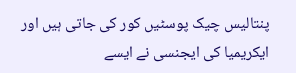پنتالیس چیک پوسٹیں کور کی جاتی ہیں اور ایکریمیا کی ایجنسی نے ایسے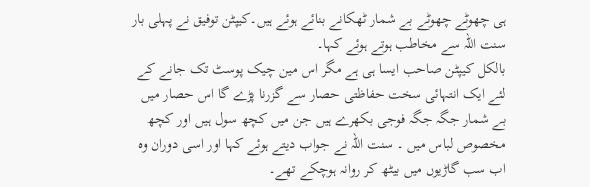ہی چھوٹے چھوٹے بے شمار ٹھکانے بنائے ہوئے ہیں۔کیپٹن توفیق نے پہلی بار سنت اللہ سے مخاطب ہوتے ہوئے کہا۔
بالکل کیپٹن صاحب ایسا ہی ہے مگر اس مین چیک پوسٹ تک جانے کے لئے ایک انتہائی سخت حفاظتی حصار سے گزرنا پڑے گا اس حصار میں بے شمار جگہ جگہ فوجی بکھرے ہیں جن میں کچھ سول ہیں اور کچھ مخصوص لباس میں ۔ سنت اللہ نے جواب دیتے ہوئے کہا اور اسی دوران وہ اب سب گاڑیوں میں بیٹھ کر روانہ ہوچکے تھے۔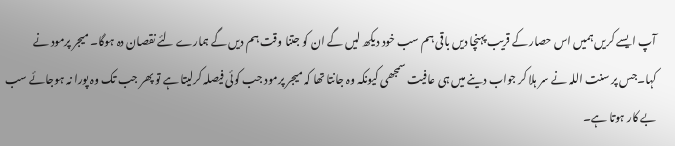آپ ایسے کریں ہمیں اس حصار کے قریب پہنچا دیں باقی ہم سب خود دیکھ لیں گے ان کو جتنا وقت ہم دیں گے ہمارے لئے نقصان دہ ہوگا۔ میجر پرمود نے کہا۔جس پر سنت اللہ نے سر ہلا کر جواب دینے میں ہی عافیت سمجھی کیونکہ وہ جانتا تھا کہ میجر پرمود جب کوئی فیصلہ کرلیتا ہے تو پھر جب تک وہ پورا نہ ہوجائے سب بے کار ہوتا ہے۔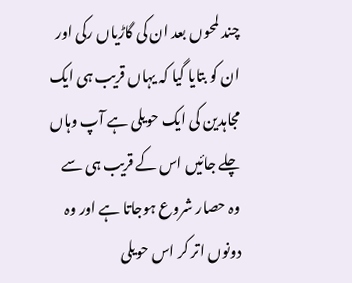چند لمحوں بعد ان کی گاڑیاں رکی اور ان کو بتایا گیا کہ یہاں قریب ہی ایک مجاہدین کی ایک حویلی ہے آپ وہاں چلے جائیں اس کے قریب ہی سے وہ حصار شروع ہوجاتا ہے اور وہ دونوں اتر کر اس حویلی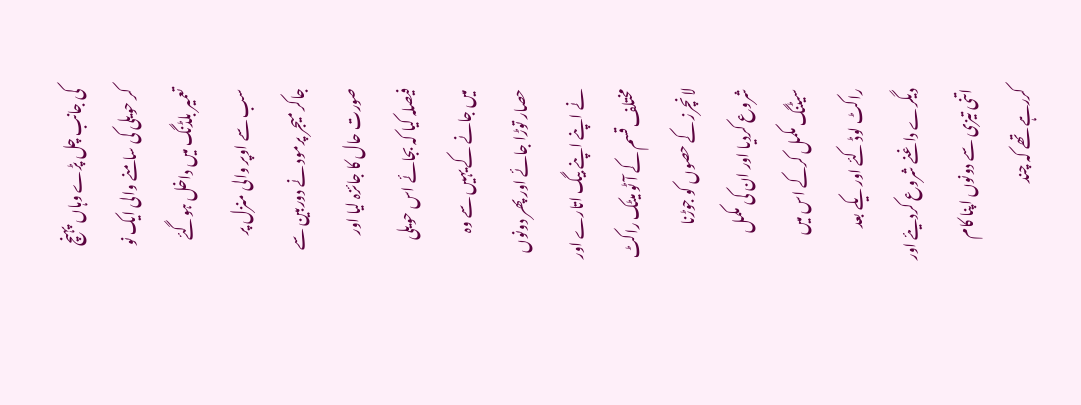کی جانب چل پڑے وہاں پہنچ کر حویلی کی سامنے والی ایک نو تعمیر بلڈنگ میں داخل ہوگئے سب سے اوپر والی منزل پر جاکر میجر پرمود نے دوربین سے صورت حال کا جائزہ لیا اور فیصلہ کیا کہ بجائے اس حویلی میں جانے کے یہیں سے وہ حصار توڑا جائے اور پھر دونوں نے اپنے اپنے بیگ اتارے اور مختلف قسم کے آٹو میٹک راکٹ لانچرز کے حصوں کو جوڑنا شروع کردیا اور ان کی مکمل سیٹنگ مکمل کرکے اس میں راکٹ لوڈ کئے اور یکے بعد دیگرے داغنے شروع کردیئے اور اتنی تیزی سے دونوں اپنا کام کررہے تھے کہ چند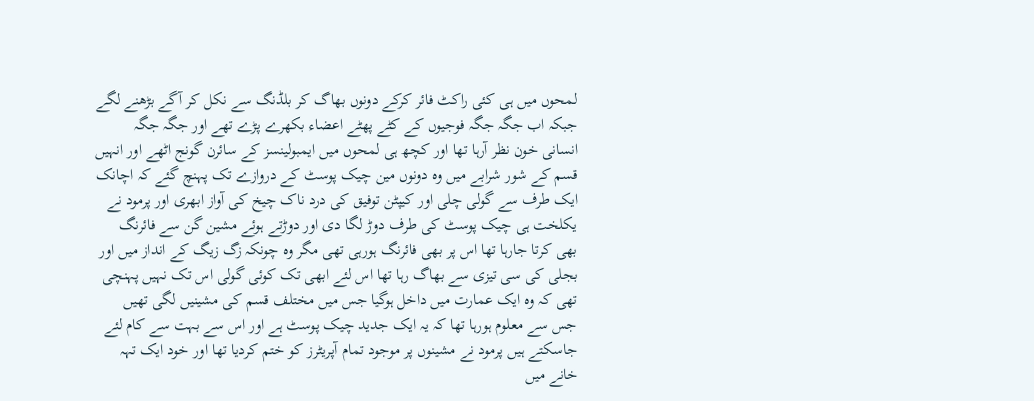لمحوں میں ہی کئی راکٹ فائر کرکے دونوں بھاگ کر بلڈنگ سے نکل کر آگے بڑھنے لگے جبکہ اب جگہ جگہ فوجیوں کے کٹے پھٹے اعضاء بکھرے پڑے تھے اور جگہ جگہ انسانی خون نظر آرہا تھا اور کچھ ہی لمحوں میں ایمبولینسز کے سائرن گونج اٹھے اور انہیں قسم کے شور شرابے میں وہ دونوں مین چیک پوسٹ کے دروازے تک پہنچ گئے کہ اچانک ایک طرف سے گولی چلی اور کیپٹن توفیق کی درد ناک چیخ کی آواز ابھری اور پرمود نے یکلخت ہی چیک پوسٹ کی طرف دوڑ لگا دی اور دوڑتے ہوئے مشین گن سے فائرنگ بھی کرتا جارہا تھا اس پر بھی فائرنگ ہورہی تھی مگر وہ چونکہ زگ زیگ کے انداز میں اور بجلی کی سی تیزی سے بھاگ رہا تھا اس لئے ابھی تک کوئی گولی اس تک نہیں پہنچی تھی کہ وہ ایک عمارت میں داخل ہوگیا جس میں مختلف قسم کی مشینیں لگی تھیں جس سے معلوم ہورہا تھا کہ یہ ایک جدید چیک پوسٹ ہے اور اس سے بہت سے کام لئے جاسکتے ہیں پرمود نے مشینوں پر موجود تمام آپریٹرز کو ختم کردیا تھا اور خود ایک تہہ خانے میں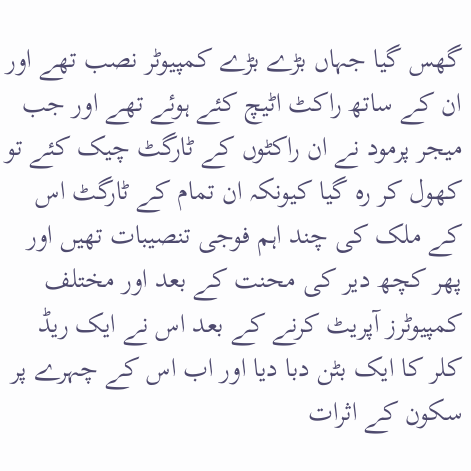گھس گیا جہاں بڑے بڑے کمپیوٹر نصب تھے اور ان کے ساتھ راکٹ اٹیچ کئے ہوئے تھے اور جب میجر پرمود نے ان راکٹوں کے ٹارگٹ چیک کئے تو کھول کر رہ گیا کیونکہ ان تمام کے ٹارگٹ اس کے ملک کی چند اہم فوجی تنصیبات تھیں اور پھر کچھ دیر کی محنت کے بعد اور مختلف کمپیوٹرز آپریٹ کرنے کے بعد اس نے ایک ریڈ کلر کا ایک بٹن دبا دیا اور اب اس کے چہرے پر سکون کے اثرات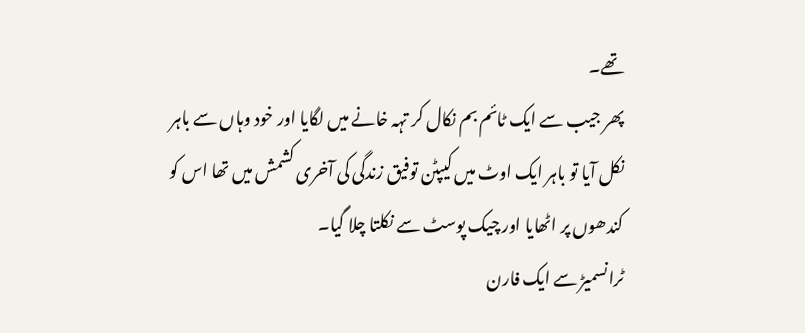تھے۔
پھر جیب سے ایک ٹائم بم نکال کر تہہ خانے میں لگایا اور خود وہاں سے باہر نکل آیا تو باہر ایک اوٹ میں کیپٹن توفیق زندگی کی آخری کشمش میں تھا اس کو کندھوں پر اٹھایا اور چیک پوسٹ سے نکلتا چلا گیا۔
ٹرانسمیڑ سے ایک فارن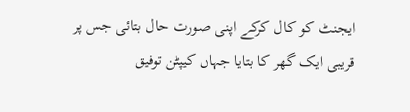ایجنٹ کو کال کرکے اپنی صورت حال بتائی جس پر قریبی ایک گھر کا بتایا جہاں کیپٹن توفیق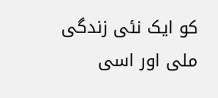کو ایک نئی زندگی ملی اور اسی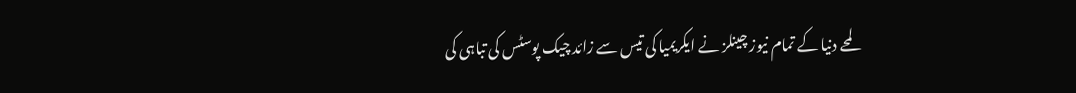لمحے دنیا کے تمام نیوز چینلز نے ایکریمیا کی تیس سے زائد چیک پوسٹس کی تباہی کی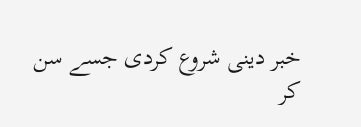خبر دینی شروع کردی جسے سن کر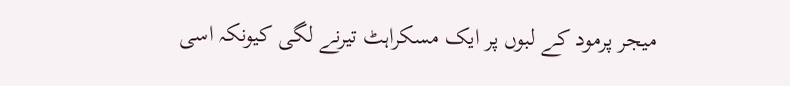میجر پرمود کے لبوں پر ایک مسکراہٹ تیرنے لگی کیونکہ اسی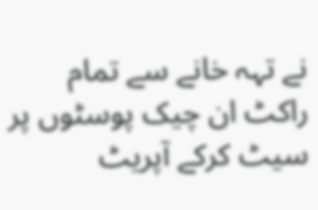نے تہہ خانے سے تمام راکٹ ان چیک پوسٹوں پر سیٹ کرکے آپریٹ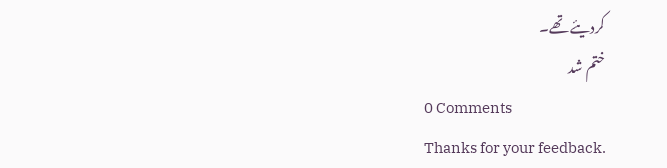کردیئے تھے۔
ختم شد
0 Comments
Thanks for your feedback.